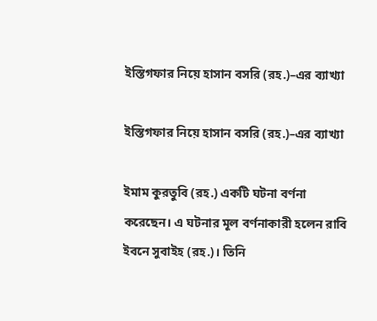ইস্তিগফার নিয়ে হাসান বসরি (রহ.)–এর ব্যাখ্যা

ইস্তিগফার নিয়ে হাসান বসরি (রহ.)–এর ব্যাখ্যা

ইমাম কুরতুবি (রহ.) একটি ঘটনা বর্ণনা করেছেন। এ ঘটনার মূল বর্ণনাকারী হলেন রাবি ইবনে সুবাইহ (রহ.)। তিনি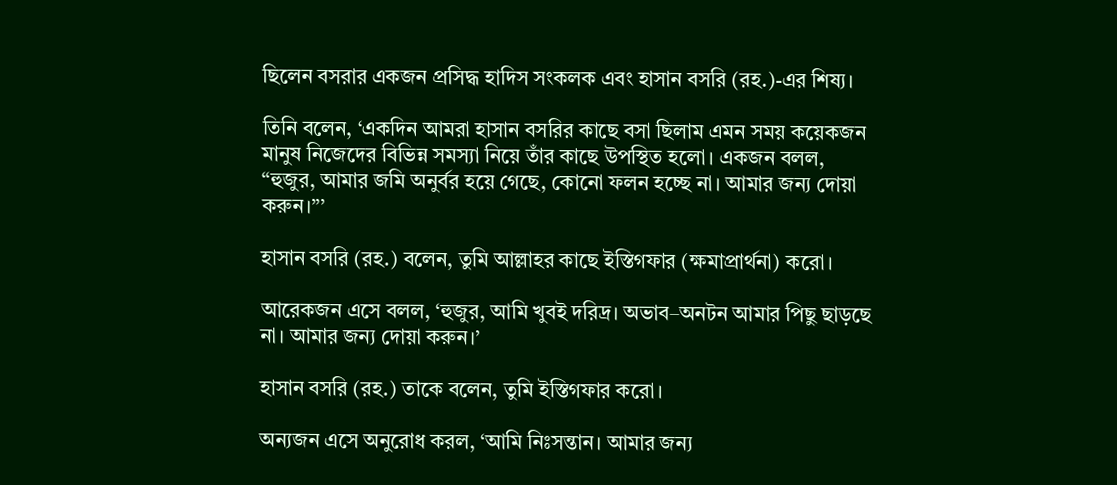ছিলেন বসরার একজন প্রসিদ্ধ হাদিস সংকলক এবং হাসান বসরি (রহ.)-এর শিষ্য।

তিনি বলেন, ‘একদিন আমরা হাসান বসরির কাছে বসা ছিলাম এমন সময় কয়েকজন মানুষ নিজেদের বিভিন্ন সমস্যা নিয়ে তাঁর কাছে উপস্থিত হলো। একজন বলল, “হুজুর, আমার জমি অনুর্বর হয়ে গেছে, কোনো ফলন হচ্ছে না। আমার জন্য দোয়া করুন।”’

হাসান বসরি (রহ.) বলেন, তুমি আল্লাহর কাছে ইস্তিগফার (ক্ষমাপ্রার্থনা) করো।

আরেকজন এসে বলল, ‘হুজুর, আমি খুবই দরিদ্র। অভাব–অনটন আমার পিছু ছাড়ছে না। আমার জন্য দোয়া করুন।’

হাসান বসরি (রহ.) তাকে বলেন, তুমি ইস্তিগফার করো।

অন্যজন এসে অনুরোধ করল, ‘আমি নিঃসন্তান। আমার জন্য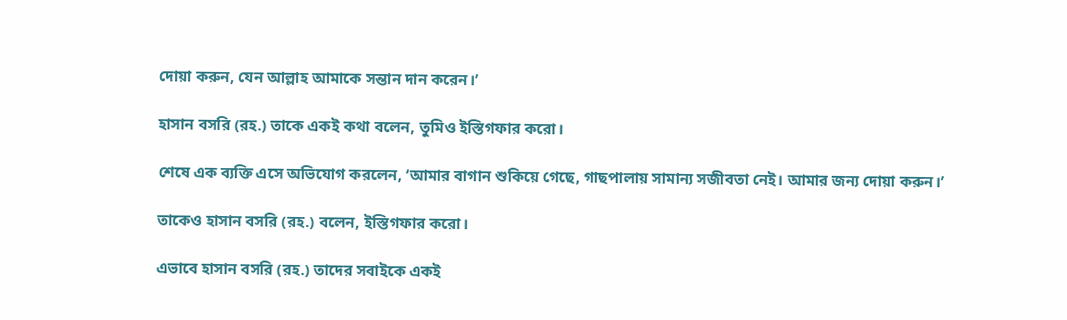দোয়া করুন, যেন আল্লাহ আমাকে সন্তান দান করেন।’

হাসান বসরি (রহ.) তাকে একই কথা বলেন, তুমিও ইস্তিগফার করো।

শেষে এক ব্যক্তি এসে অভিযোগ করলেন, ‘আমার বাগান শুকিয়ে গেছে, গাছপালায় সামান্য সজীবতা নেই। আমার জন্য দোয়া করুন।’

তাকেও হাসান বসরি (রহ.) বলেন, ইস্তিগফার করো।

এভাবে হাসান বসরি (রহ.) তাদের সবাইকে একই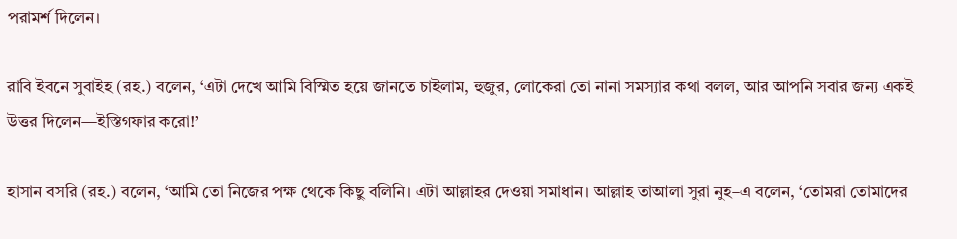পরামর্শ দিলেন।

রাবি ইবনে সুবাইহ (রহ.) বলেন, ‘এটা দেখে আমি বিস্মিত হয়ে জানতে চাইলাম, হুজুর, লোকেরা তো নানা সমস্যার কথা বলল, আর আপনি সবার জন্য একই উত্তর দিলেন—ইস্তিগফার করো!’

হাসান বসরি (রহ.) বলেন, ‘আমি তো নিজের পক্ষ থেকে কিছু বলিনি। এটা আল্লাহর দেওয়া সমাধান। আল্লাহ তাআলা সুরা নুহ–এ বলেন, ‘তোমরা তোমাদের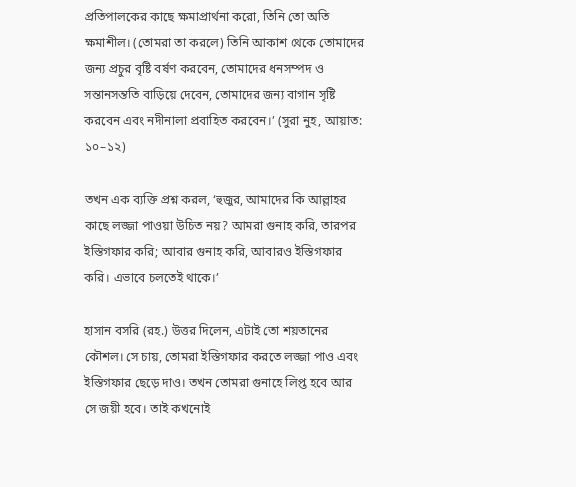প্রতিপালকের কাছে ক্ষমাপ্রার্থনা করো, তিনি তো অতি ক্ষমাশীল। (তোমরা তা করলে) তিনি আকাশ থেকে তোমাদের জন্য প্রচুর বৃষ্টি বর্ষণ করবেন, তোমাদের ধনসম্পদ ও সন্তানসন্ততি বাড়িয়ে দেবেন, তোমাদের জন্য বাগান সৃষ্টি করবেন এবং নদীনালা প্রবাহিত করবেন।’ (সুরা নুহ, আয়াত: ১০–১২)

তখন এক ব্যক্তি প্রশ্ন করল, ‘হুজুর, আমাদের কি আল্লাহর কাছে লজ্জা পাওয়া উচিত নয়? আমরা গুনাহ করি, তারপর ইস্তিগফার করি; আবার গুনাহ করি, আবারও ইস্তিগফার করি। এভাবে চলতেই থাকে।’

হাসান বসরি (রহ.) উত্তর দিলেন, এটাই তো শয়তানের কৌশল। সে চায়, তোমরা ইস্তিগফার করতে লজ্জা পাও এবং ইস্তিগফার ছেড়ে দাও। তখন তোমরা গুনাহে লিপ্ত হবে আর সে জয়ী হবে। তাই কখনোই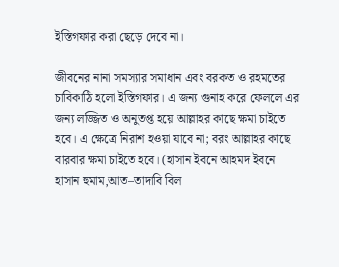ইস্তিগফার করা ছেড়ে দেবে না।

জীবনের নানা সমস্যার সমাধান এবং বরকত ও রহমতের চাবিকাঠি হলো ইস্তিগফার। এ জন্য গুনাহ করে ফেললে এর জন্য লজ্জিত ও অনুতপ্ত হয়ে আল্লাহর কাছে ক্ষমা চাইতে হবে। এ ক্ষেত্রে নিরাশ হওয়া যাবে না; বরং আল্লাহর কাছে বারবার ক্ষমা চাইতে হবে। (হাসান ইবনে আহমদ ইবনে হাসান হুমাম,আত–তাদাবি বিল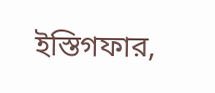ইস্তিগফার,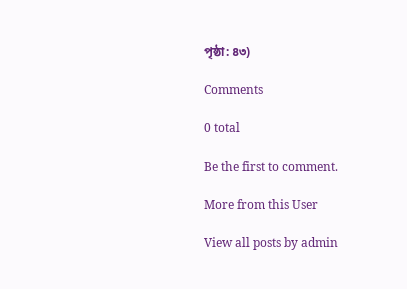পৃষ্ঠা: ৪৩)

Comments

0 total

Be the first to comment.

More from this User

View all posts by admin